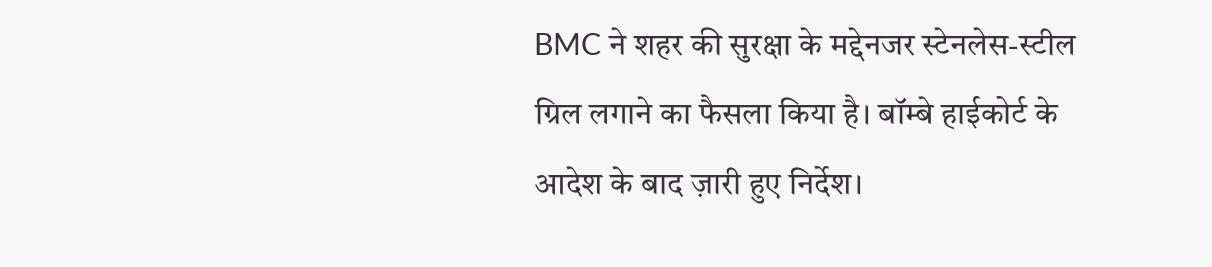BMC ने शहर की सुरक्षा के मद्देनजर स्टेनलेस-स्टील ग्रिल लगाने का फैसला किया है। बॉम्बे हाईकोर्ट के आदेश के बाद ज़ारी हुए निर्देश।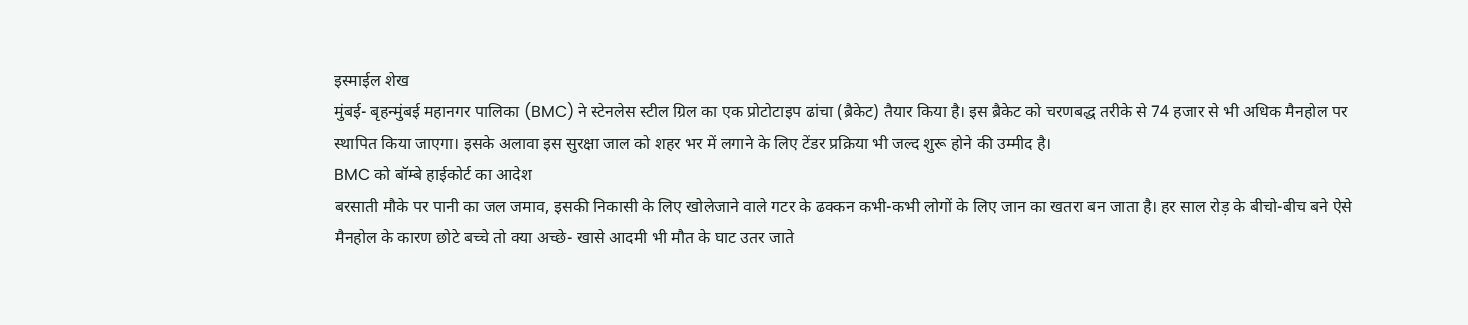इस्माईल शेख
मुंबई- बृहन्मुंबई महानगर पालिका (BMC) ने स्टेनलेस स्टील ग्रिल का एक प्रोटोटाइप ढांचा (ब्रैकेट) तैयार किया है। इस ब्रैकेट को चरणबद्ध तरीके से 74 हजार से भी अधिक मैनहोल पर स्थापित किया जाएगा। इसके अलावा इस सुरक्षा जाल को शहर भर में लगाने के लिए टेंडर प्रक्रिया भी जल्द शुरू होने की उम्मीद है।
BMC को बॉम्बे हाईकोर्ट का आदेश
बरसाती मौके पर पानी का जल जमाव, इसकी निकासी के लिए खोलेजाने वाले गटर के ढक्कन कभी-कभी लोगों के लिए जान का खतरा बन जाता है। हर साल रोड़ के बीचो-बीच बने ऐसे मैनहोल के कारण छोटे बच्चे तो क्या अच्छे- खासे आदमी भी मौत के घाट उतर जाते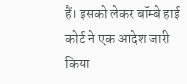हैं। इसको लेकर बॉम्बे हाई कोर्ट ने एक आदेश जारी किया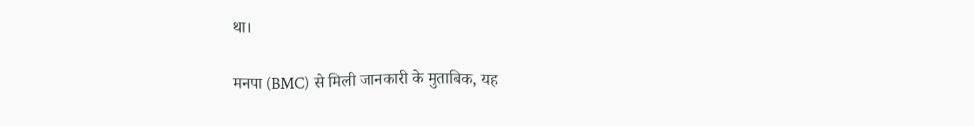था।

मनपा (BMC) से मिली जानकारी के मुताबिक, यह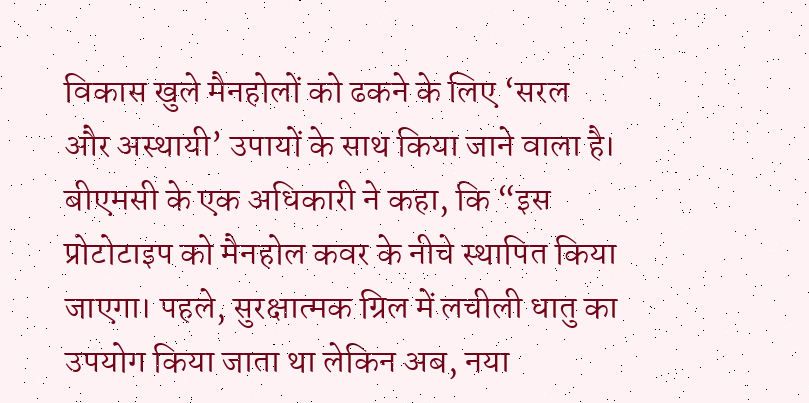विकास खुले मैनहोलों को ढकने के लिए ‘सरल और अस्थायी’ उपायों के साथ किया जाने वाला है। बीएमसी के एक अधिकारी ने कहा, कि “इस प्रोटोटाइप को मैनहोल कवर के नीचे स्थापित किया जाएगा। पहले, सुरक्षात्मक ग्रिल में लचीली धातु का उपयोग किया जाता था लेकिन अब, नया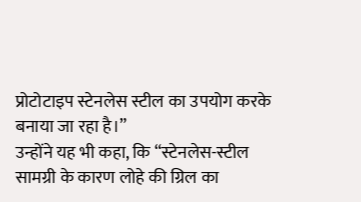प्रोटोटाइप स्टेनलेस स्टील का उपयोग करके बनाया जा रहा है।”
उन्होंने यह भी कहा, कि “स्टेनलेस-स्टील सामग्री के कारण लोहे की ग्रिल का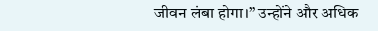जीवन लंबा होगा।” उन्होंने और अधिक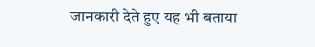जानकारी देते हुए यह भी बताया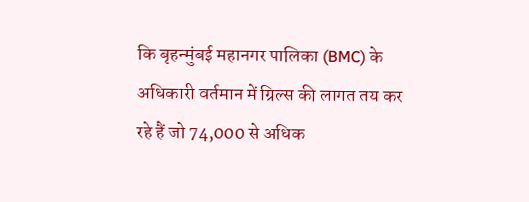कि बृहन्मुंबई महानगर पालिका (BMC) के अधिकारी वर्तमान में ग्रिल्स की लागत तय कर रहे हैं जो 74,000 से अधिक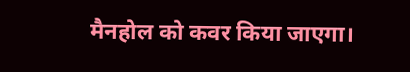मैनहोल को कवर किया जाएगा।